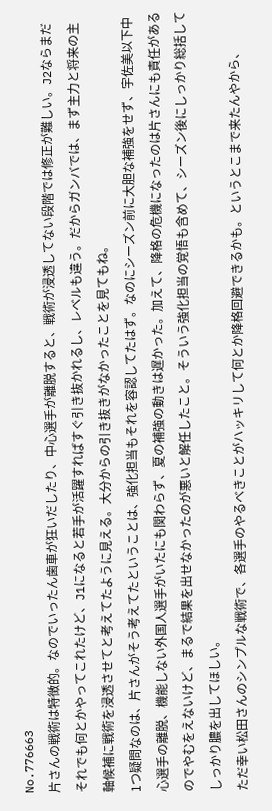No.776663
片さんの戦術は特徴的。なのでいったん歯車が狂いだしたり、中心選手が離脱すると、戦術が浸透してない段階では修正が難しい。J2ならまだそれでも何とかやってこれたけど、J1になると若手が活躍すればすぐ引き抜かれるし、レベルも違う。だからガンバでは、まず主力と将来の主軸候補に戦術を浸透させてと考えてたように見える。大分からの引き抜きがなかったことを見てもね。
1つ疑問なのは、片さんがそう考えてたということは、強化担当もそれを容認してたはず。なのにシーズン前に大胆な補強をせず、宇佐美以下中心選手の離脱、機能しない外国人選手がいたにも関わらず、夏の補強の動きは遅かった。加えて、降格の危機になったのは片さんにも責任があるのでやむをえないけど、まるで結果を出せなかったのが悪いと解任したこと。そういう強化担当の覚悟も含めて、シーズン後にしっかり総括してしっかり膿を出してほしい。
ただ幸い松田さんのシンプルな戦術で、各選手のやるべきことがハッキリして何とか降格回避できるかも。というとこまで来たんやから、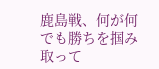鹿島戦、何が何でも勝ちを掴み取って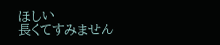ほしい
長くてすみません